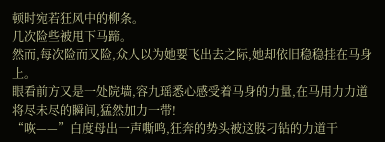顿时宛若狂风中的柳条。
几次险些被甩下马蹄。
然而,每次险而又险,众人以为她要飞出去之际,她却依旧稳稳挂在马身上。
眼看前方又是一处院墙,容九瑶悉心感受着马身的力量,在马用力力道将尽未尽的瞬间,猛然加力一带!
“咴——”白度母出一声嘶鸣,狂奔的势头被这股刁钻的力道干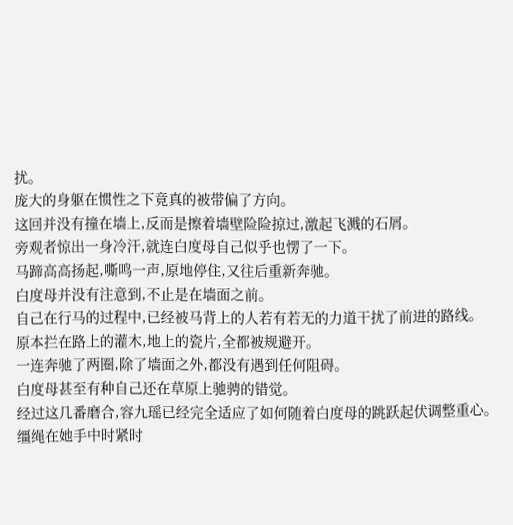扰。
庞大的身躯在惯性之下竟真的被带偏了方向。
这回并没有撞在墙上,反而是擦着墙壁险险掠过,激起飞溅的石屑。
旁观者惊出一身冷汗,就连白度母自己似乎也愣了一下。
马蹄高高扬起,嘶鸣一声,原地停住,又往后重新奔驰。
白度母并没有注意到,不止是在墙面之前。
自己在行马的过程中,已经被马背上的人若有若无的力道干扰了前进的路线。
原本拦在路上的灌木,地上的瓷片,全都被规避开。
一连奔驰了两圈,除了墙面之外,都没有遇到任何阻碍。
白度母甚至有种自己还在草原上驰骋的错觉。
经过这几番磨合,容九瑶已经完全适应了如何随着白度母的跳跃起伏调整重心。
缰绳在她手中时紧时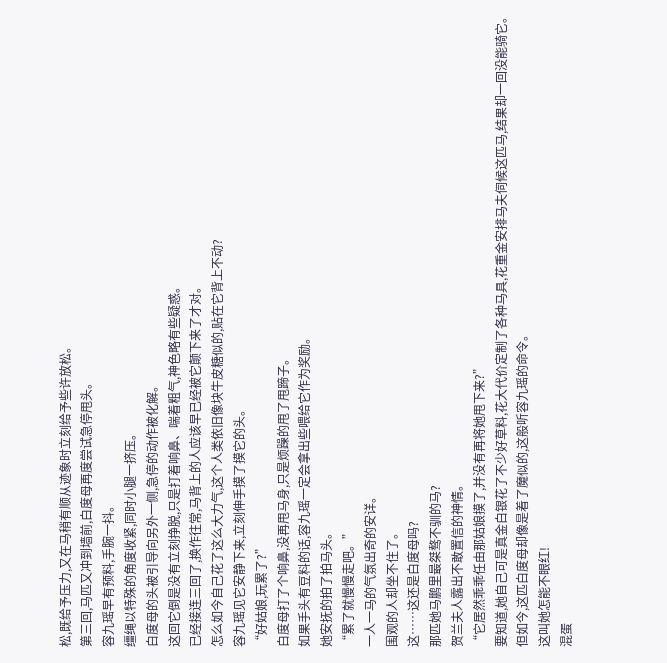松,既给予压力,又在马稍有顺从迹象时立刻给予些许放松。
第三回,马匹又冲到墙前,白度母再度尝试急停甩头。
容九瑶早有预料,手腕一抖。
缰绳以特殊的角度收紧,同时小腿一挤压。
白度母的头被引导向另外一侧,急停的动作被化解。
这回它倒是没有立刻挣脱,只是打着响鼻、喘着粗气,神色略有些疑惑。
已经接连三回了,换作往常,马背上的人应该早已经被它颠下来了才对。
怎么如今自己花了这么大力气,这个人类依旧像块牛皮糖似的,贴在它背上不动?
容九瑶见它安静下来,立刻伸手摸了摸它的头。
“好姑娘,玩累了?”
白度母打了个响鼻,没再甩马身,只是烦躁的甩了甩蹄子。
如果手头有豆料的话,容九瑶一定会拿出些喂给它作为奖励。
她安抚的拍了拍马头。
“累了就慢慢走吧。”
一人一马的气氛出奇的安详。
围观的人却坐不住了。
这……这还是白度母吗?
那匹她马鹏里最桀骜不驯的马?
贺兰夫人露出不敢置信的神情。
“它居然乖乖任由那姑娘摸了,并没有再将她甩下来?”
要知道,她自己可是真金白银花了不少好草料,花大代价定制了各种马具,花重金安排马夫伺候这匹马,结果却一回没能骑它。
但如今,这匹白度母却像是着了魔似的,这般听容九瑶的命令。
这叫她怎能不眼红!
混蛋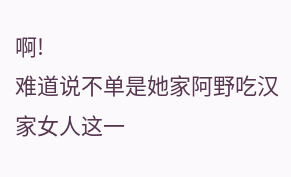啊!
难道说不单是她家阿野吃汉家女人这一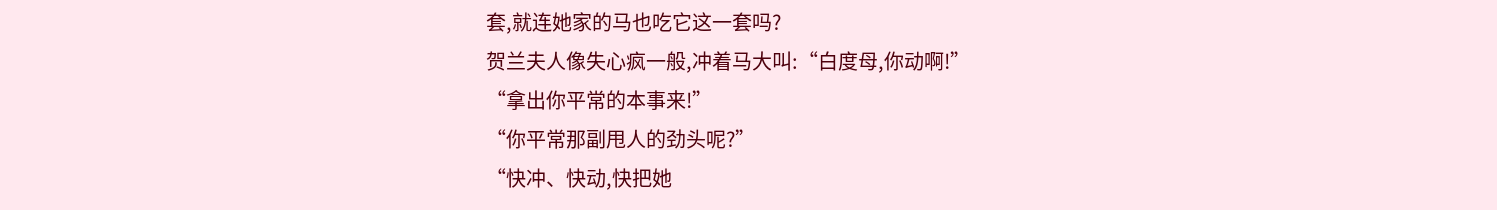套,就连她家的马也吃它这一套吗?
贺兰夫人像失心疯一般,冲着马大叫:“白度母,你动啊!”
“拿出你平常的本事来!”
“你平常那副甩人的劲头呢?”
“快冲、快动,快把她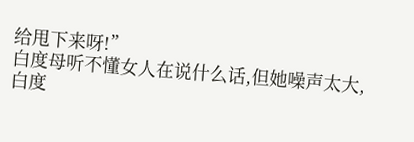给甩下来呀!”
白度母听不懂女人在说什么话,但她噪声太大,白度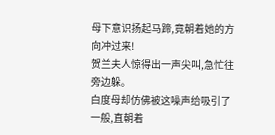母下意识扬起马蹄,竟朝着她的方向冲过来!
贺兰夫人惊得出一声尖叫,急忙往旁边躲。
白度母却仿佛被这噪声给吸引了一般,直朝着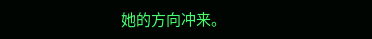她的方向冲来。